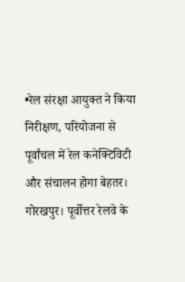•रेल संरक्षा आयुक्त ने किया निरीक्षण, परियोजना से पूर्वांचल में रेल कनेक्टिविटी और संचालन होगा बेहतर।
गोरखपुर। पूर्वोत्तर रेलवे के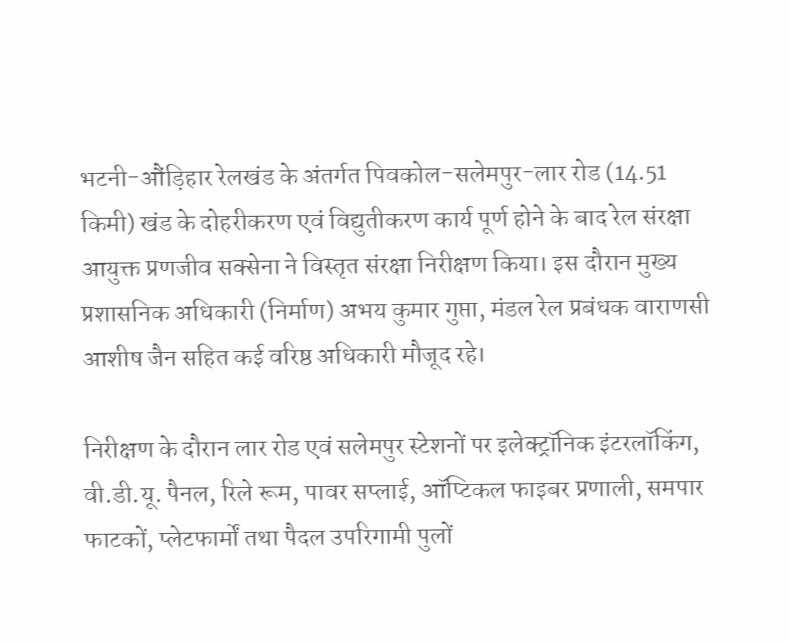भटनी-औंड़िहार रेलखंड के अंतर्गत पिवकोल-सलेमपुर-लार रोड (14.51 किमी) खंड के दोहरीकरण एवं विद्युतीकरण कार्य पूर्ण होने के बाद रेल संरक्षा आयुक्त प्रणजीव सक्सेना ने विस्तृत संरक्षा निरीक्षण किया। इस दौरान मुख्य प्रशासनिक अधिकारी (निर्माण) अभय कुमार गुप्ता, मंडल रेल प्रबंधक वाराणसी आशीष जैन सहित कई वरिष्ठ अधिकारी मौजूद रहे।

निरीक्षण के दौरान लार रोड एवं सलेमपुर स्टेशनों पर इलेक्ट्रॉनिक इंटरलॉकिंग, वी.डी.यू. पैनल, रिले रूम, पावर सप्लाई, ऑप्टिकल फाइबर प्रणाली, समपार फाटकों, प्लेटफार्मों तथा पैदल उपरिगामी पुलों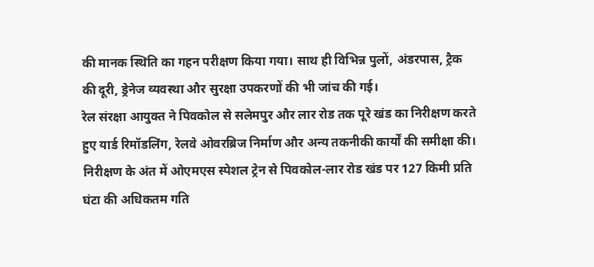की मानक स्थिति का गहन परीक्षण किया गया। साथ ही विभिन्न पुलों, अंडरपास, ट्रैक की दूरी, ड्रेनेज व्यवस्था और सुरक्षा उपकरणों की भी जांच की गई।
रेल संरक्षा आयुक्त ने पिवकोल से सलेमपुर और लार रोड तक पूरे खंड का निरीक्षण करते हुए यार्ड रिमॉडलिंग, रेलवे ओवरब्रिज निर्माण और अन्य तकनीकी कार्यों की समीक्षा की। निरीक्षण के अंत में ओएमएस स्पेशल ट्रेन से पिवकोल-लार रोड खंड पर 127 किमी प्रति घंटा की अधिकतम गति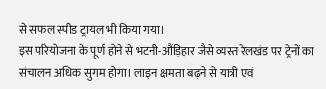से सफल स्पीड ट्रायल भी किया गया।
इस परियोजना के पूर्ण होने से भटनी-औंड़िहार जैसे व्यस्त रेलखंड पर ट्रेनों का संचालन अधिक सुगम होगा। लाइन क्षमता बढ़ने से यात्री एवं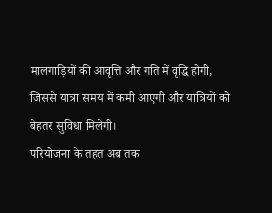मालगाड़ियों की आवृत्ति और गति में वृद्धि होगी, जिससे यात्रा समय में कमी आएगी और यात्रियों को बेहतर सुविधा मिलेगी।
परियोजना के तहत अब तक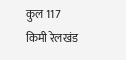कुल 117 किमी रेलखंड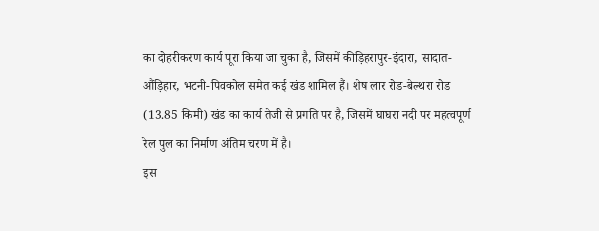का दोहरीकरण कार्य पूरा किया जा चुका है, जिसमें कीड़िहरापुर-इंदारा, सादात-औंड़िहार, भटनी-पिवकोल समेत कई खंड शामिल हैं। शेष लार रोड-बेल्थरा रोड (13.85 किमी) खंड का कार्य तेजी से प्रगति पर है, जिसमें घाघरा नदी पर महत्वपूर्ण रेल पुल का निर्माण अंतिम चरण में है।
इस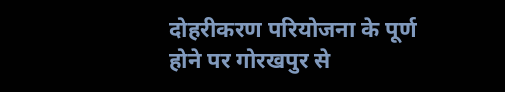दोहरीकरण परियोजना के पूर्ण होने पर गोरखपुर से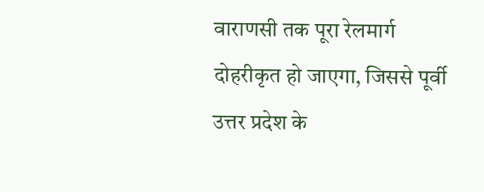वाराणसी तक पूरा रेलमार्ग दोहरीकृत हो जाएगा, जिससे पूर्वी उत्तर प्रदेश के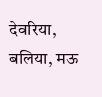देवरिया, बलिया, मऊ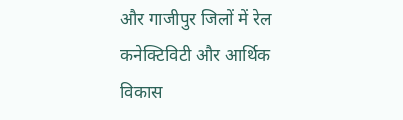और गाजीपुर जिलों में रेल कनेक्टिविटी और आर्थिक विकास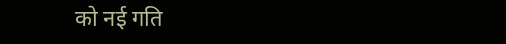को नई गति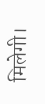मिलेगी।